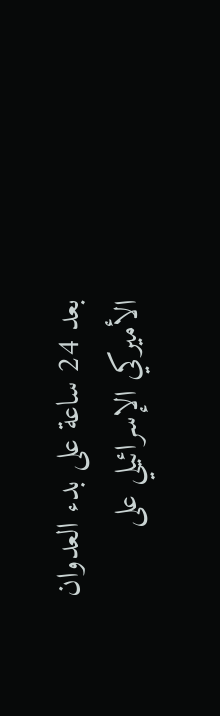بعد 24 ساعة على بدء العدوان الأميركي الإسرائيلي على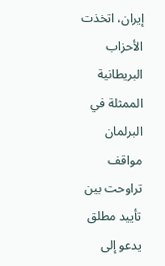إيران، اتخذت الأحزاب البريطانية الممثلة في البرلمان مواقف تراوحت بين تأييد مطلق يدعو إلى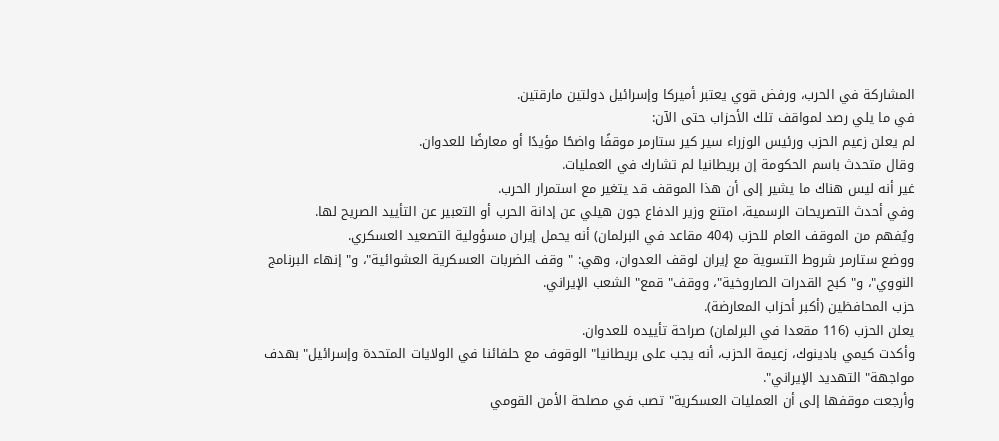المشاركة في الحرب، ورفض قوي يعتبر أميركا وإسرائيل دولتين مارقتين.
في ما يلي رصد لمواقف تلك الأحزاب حتى الآن:
لم يعلن زعيم الحزب ورئيس الوزراء سير كير ستارمر موقفًا واضحًا مؤيدًا أو معارضًا للعدوان.
وقال متحدث باسم الحكومة إن بريطانيا لم تشارك في العمليات.
غير أنه ليس هناك ما يشير إلى أن هذا الموقف قد يتغير مع استمرار الحرب.
وفي أحدث التصريحات الرسمية، امتنع وزير الدفاع جون هيلي عن إدانة الحرب أو التعبير عن التأييد الصريح لها.
ويُفهم من الموقف العام للحزب (404 مقاعد في البرلمان) أنه يحمل إيران مسؤولية التصعيد العسكري.
ووضع ستارمر شروط التسوية مع إيران لوقف العدوان، وهي: " وقف الضربات العسكرية العشوائية"، و" إنهاء البرنامج النووي"، و" كبح القدرات الصاروخية"، ووقف" قمع" الشعب الإيراني.
حزب المحافظين (أكبر أحزاب المعارضة).
يعلن الحزب (116 مقعدا في البرلمان) صراحة تأييده للعدوان.
وأكدت كيمي بادينوك، زعيمة الحزب، أنه يجب على بريطانيا" الوقوف مع حلفائنا في الولايات المتحدة وإسرائيل" بهدف مواجهة" التهديد الإيراني".
وأرجعت موقفها إلى أن العمليات العسكرية" تصب في مصلحة الأمن القومي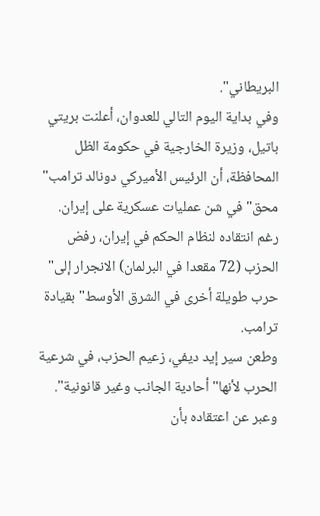البريطاني".
وفي بداية اليوم التالي للعدوان، أعلنت بريتي باتيل، وزيرة الخارجية في حكومة الظل المحافظة، أن الرئيس الأميركي دونالد ترامب" محق" في شن عمليات عسكرية على إيران.
رغم انتقاده لنظام الحكم في إيران، رفض الحزب (72 مقعدا في البرلمان) الانجرار إلى" حرب طويلة أخرى في الشرق الأوسط" بقيادة ترامب.
وطعن سير إيد ديفي، زعيم الحزب، في شرعية الحرب لأنها" أحادية الجانب وغير قانونية".
وعبر عن اعتقاده بأن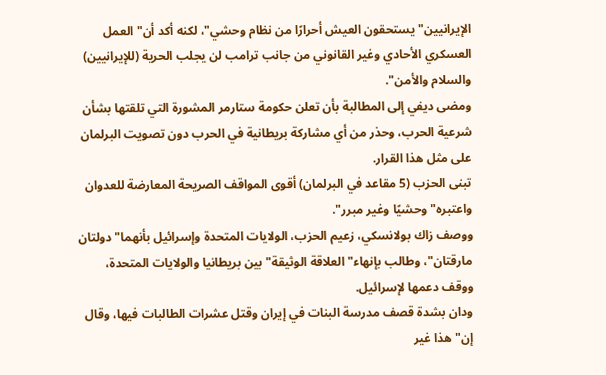الإيرانيين" يستحقون العيش أحرارًا من نظام وحشي"، لكنه أكد أن" العمل العسكري الأحادي وغير القانوني من جانب ترامب لن يجلب الحرية (للإيرانيين) والسلام والأمن".
ومضى ديفي إلى المطالبة بأن تعلن حكومة ستارمر المشورة التي تلقتها بشأن شرعية الحرب، وحذر من أي مشاركة بريطانية في الحرب دون تصويت البرلمان على مثل هذا القرار.
تبنى الحزب (5 مقاعد في البرلمان) أقوى المواقف الصريحة المعارضة للعدوان واعتبره" وحشيًا وغير مبرر".
ووصف زاك بولانسكي، زعيم الحزب، الولايات المتحدة وإسرائيل بأنهما" دولتان مارقتان"، وطالب بإنهاء" العلاقة الوثيقة" بين بريطانيا والولايات المتحدة، ووقف دعمها لإسرائيل.
ودان بشدة قصف مدرسة البنات في إيران وقتل عشرات الطالبات فيها، وقال إن" هذا غير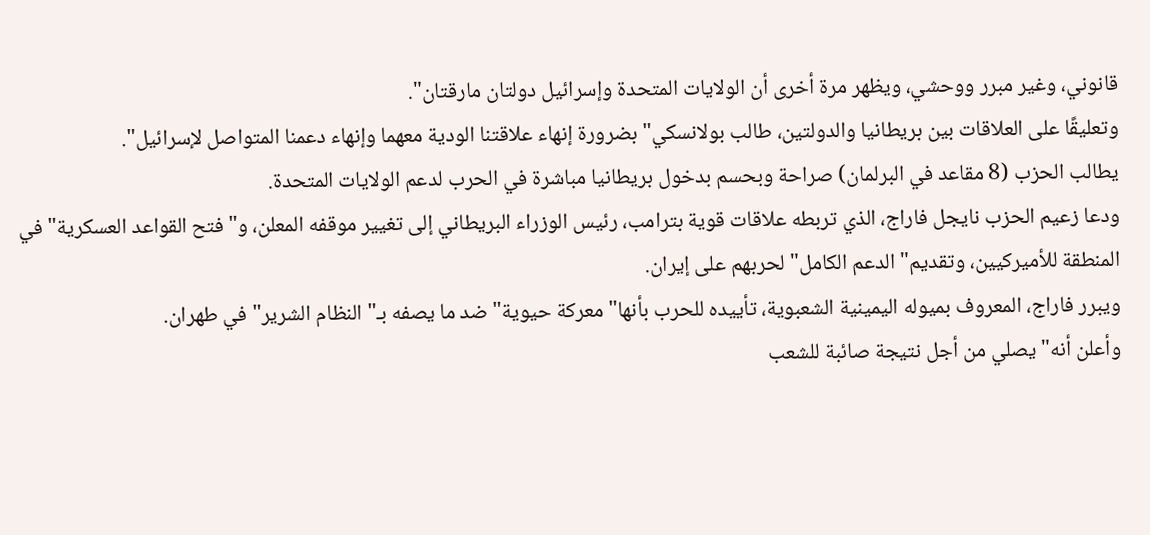قانوني، وغير مبرر ووحشي، ويظهر مرة أخرى أن الولايات المتحدة وإسرائيل دولتان مارقتان".
وتعليقًا على العلاقات بين بريطانيا والدولتين، طالب بولانسكي" بضرورة إنهاء علاقتنا الودية معهما وإنهاء دعمنا المتواصل لإسرائيل".
يطالب الحزب (8 مقاعد في البرلمان) صراحة وبحسم بدخول بريطانيا مباشرة في الحرب لدعم الولايات المتحدة.
ودعا زعيم الحزب نايجل فاراج، الذي تربطه علاقات قوية بترامب، رئيس الوزراء البريطاني إلى تغيير موقفه المعلن، و" فتح القواعد العسكرية" في المنطقة للأميركيين، وتقديم" الدعم الكامل" لحربهم على إيران.
ويبرر فاراج، المعروف بميوله اليمينية الشعبوية، تأييده للحرب بأنها" معركة حيوية" ضد ما يصفه بـ" النظام الشرير" في طهران.
وأعلن أنه" يصلي من أجل نتيجة صائبة للشعب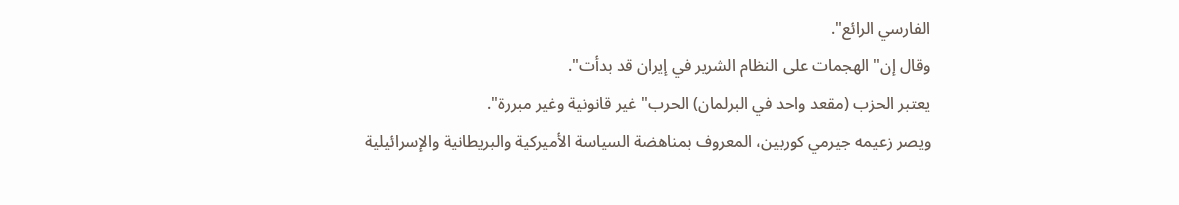الفارسي الرائع".
وقال إن" الهجمات على النظام الشرير في إيران قد بدأت".
يعتبر الحزب (مقعد واحد في البرلمان) الحرب" غير قانونية وغير مبررة".
ويصر زعيمه جيرمي كوربين، المعروف بمناهضة السياسة الأميركية والبريطانية والإسرائيلية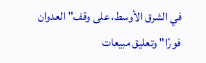في الشرق الأوسط، على وقف" العدوان فورًا" وتعليق مبيعات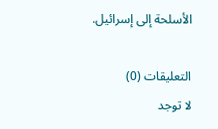الأسلحة إلى إسرائيل.

التعليقات (0)
لا توجد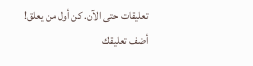تعليقات حتى الآن. كن أول من يعلق!
أضف تعليقك